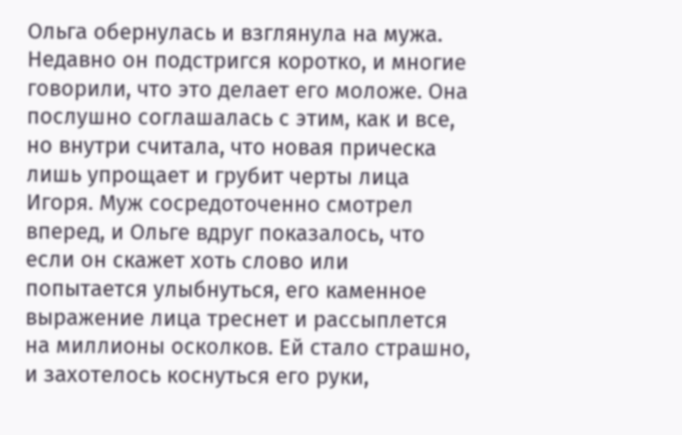Ольга обернулась и взглянула на мужа. Недавно он подстригся коротко, и многие говорили, что это делает его моложе. Она послушно соглашалась с этим, как и все, но внутри считала, что новая прическа лишь упрощает и грубит черты лица Игоря. Муж сосредоточенно смотрел вперед, и Ольге вдруг показалось, что если он скажет хоть слово или попытается улыбнуться, его каменное выражение лица треснет и рассыплется на миллионы осколков. Ей стало страшно, и захотелось коснуться его руки,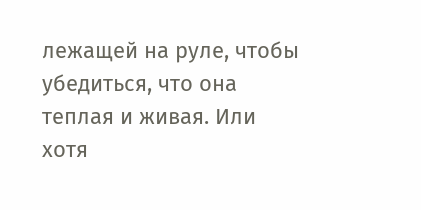лежащей на руле, чтобы убедиться, что она теплая и живая. Или хотя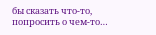бы сказать что-то, попросить о чем-то…